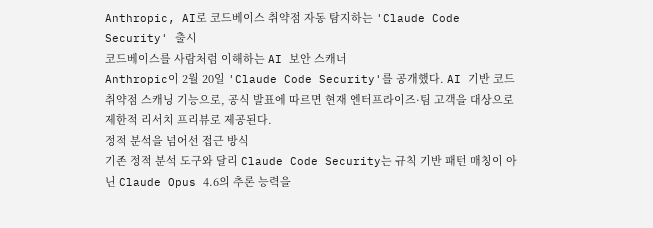Anthropic, AI로 코드베이스 취약점 자동 탐지하는 'Claude Code Security' 출시
코드베이스를 사람처럼 이해하는 AI 보안 스캐너
Anthropic이 2월 20일 'Claude Code Security'를 공개했다. AI 기반 코드 취약점 스캐닝 기능으로, 공식 발표에 따르면 현재 엔터프라이즈·팀 고객을 대상으로 제한적 리서치 프리뷰로 제공된다.
정적 분석을 넘어선 접근 방식
기존 정적 분석 도구와 달리 Claude Code Security는 규칙 기반 패턴 매칭이 아닌 Claude Opus 4.6의 추론 능력을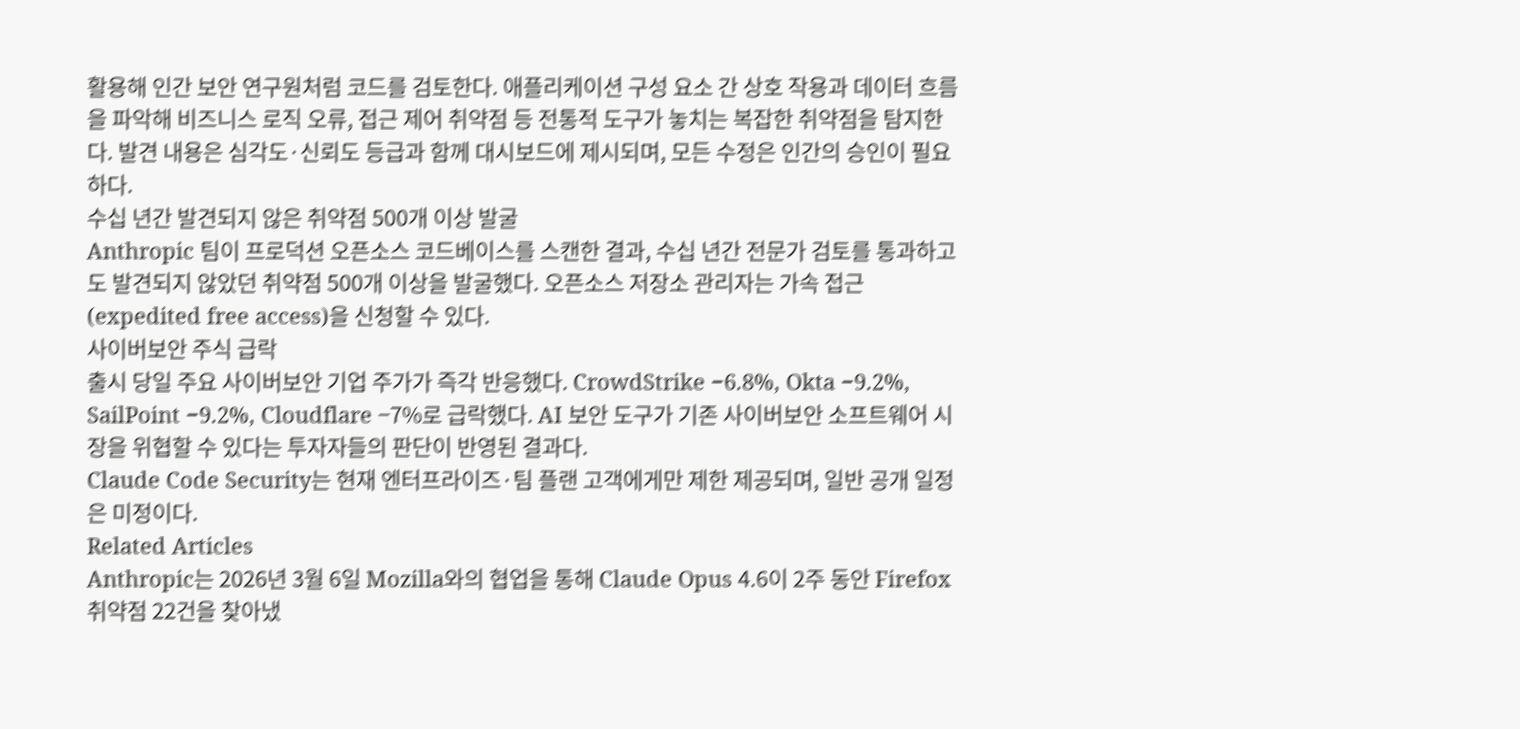활용해 인간 보안 연구원처럼 코드를 검토한다. 애플리케이션 구성 요소 간 상호 작용과 데이터 흐름을 파악해 비즈니스 로직 오류, 접근 제어 취약점 등 전통적 도구가 놓치는 복잡한 취약점을 탐지한다. 발견 내용은 심각도·신뢰도 등급과 함께 대시보드에 제시되며, 모든 수정은 인간의 승인이 필요하다.
수십 년간 발견되지 않은 취약점 500개 이상 발굴
Anthropic 팀이 프로덕션 오픈소스 코드베이스를 스캔한 결과, 수십 년간 전문가 검토를 통과하고도 발견되지 않았던 취약점 500개 이상을 발굴했다. 오픈소스 저장소 관리자는 가속 접근(expedited free access)을 신청할 수 있다.
사이버보안 주식 급락
출시 당일 주요 사이버보안 기업 주가가 즉각 반응했다. CrowdStrike −6.8%, Okta −9.2%, SailPoint −9.2%, Cloudflare −7%로 급락했다. AI 보안 도구가 기존 사이버보안 소프트웨어 시장을 위협할 수 있다는 투자자들의 판단이 반영된 결과다.
Claude Code Security는 현재 엔터프라이즈·팀 플랜 고객에게만 제한 제공되며, 일반 공개 일정은 미정이다.
Related Articles
Anthropic는 2026년 3월 6일 Mozilla와의 협업을 통해 Claude Opus 4.6이 2주 동안 Firefox 취약점 22건을 찾아냈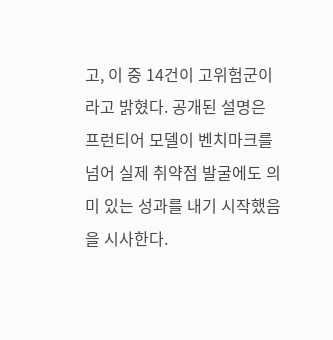고, 이 중 14건이 고위험군이라고 밝혔다. 공개된 설명은 프런티어 모델이 벤치마크를 넘어 실제 취약점 발굴에도 의미 있는 성과를 내기 시작했음을 시사한다.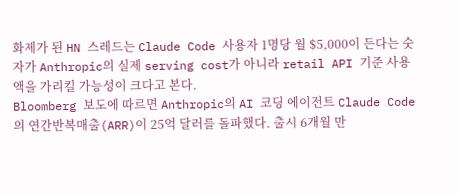화제가 된 HN 스레드는 Claude Code 사용자 1명당 월 $5,000이 든다는 숫자가 Anthropic의 실제 serving cost가 아니라 retail API 기준 사용액을 가리킬 가능성이 크다고 본다.
Bloomberg 보도에 따르면 Anthropic의 AI 코딩 에이전트 Claude Code의 연간반복매출(ARR)이 25억 달러를 돌파했다. 출시 6개월 만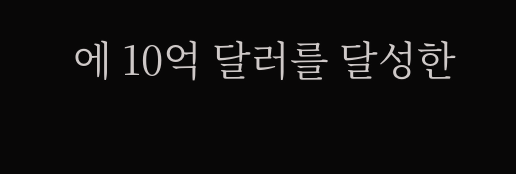에 10억 달러를 달성한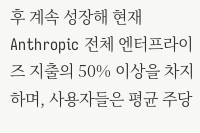후 계속 성장해 현재 Anthropic 전체 엔터프라이즈 지출의 50% 이상을 차지하며, 사용자들은 평균 주당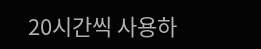20시간씩 사용하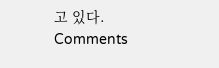고 있다.
Comments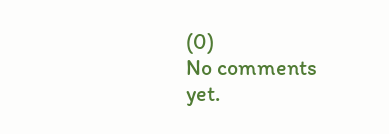(0)
No comments yet.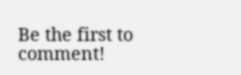Be the first to comment!